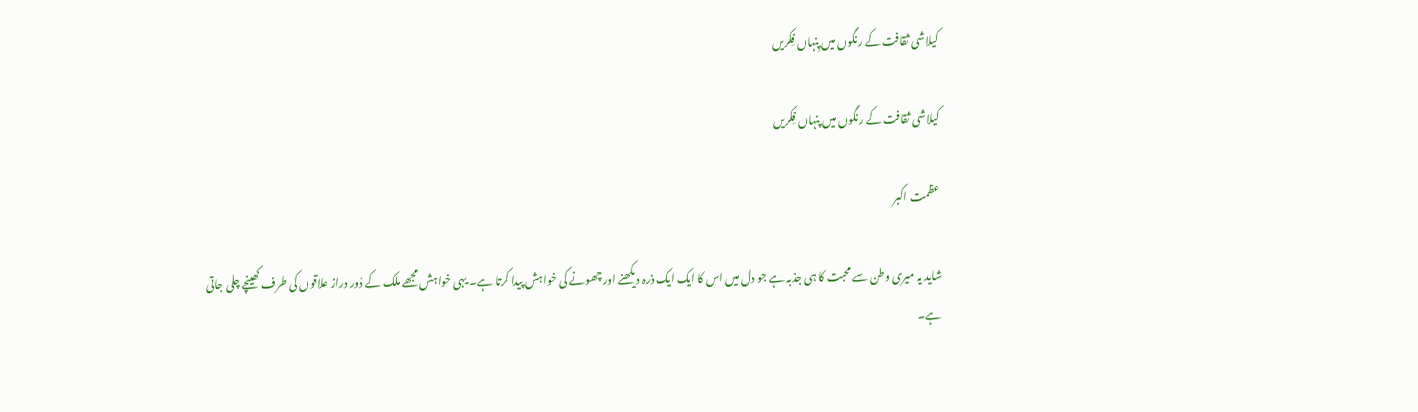کیلاشی ثقافت کے رنگوں میں پِنہاں فِکریں

کیلاشی ثقافت کے رنگوں میں پنہاں فِکریں

عظمت اکبر

شاید یہ میری وطن سے محبت کا ہی جذبہ ہے جو دل میں اس کا ایک ایک ذرہ دیکھنے اور چھونے کی خواہش پیدا کرتا ہے۔ یہی خواہش مجھے ملک کے دُور دراز علاقوں کی طرف کھینچے چلی جاتی ہے۔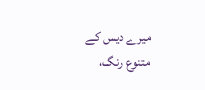میرے دیس کے متنوع رنگ،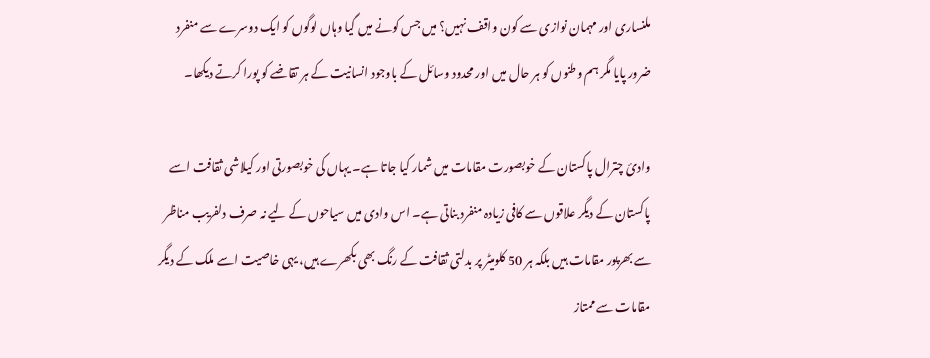ملنساری اور مہمان نوازی سے کون واقف نہیں؟ میں جس کونے میں گیا وہاں لوگوں کو ایک دوسرے سے منفرد ضرور پایا مگر ہم وطنوں کو ہر حال میں اور محدود وسائل کے باوجود انسانیت کے ہر تقاضے کو پورا کرتے دیکھا۔

وادئ چترال پاکستان کے خوبصورت مقامات میں شمار کیا جاتا ہے۔ یہاں کی خوبصورتی اور کیلاشی ثقافت اسے پاکستان کے دیگر علاقوں سے کافی زیادہ منفرد بناتی ہے۔ اس وادی میں سیاحوں کے لیے نہ صرف دلفریب مناظر سے بھرپور مقامات ہیں بلکہ ہر 50 کلومیٹر پر بدلتی ثقافت کے رنگ بھی بکھرے ہیں، یہی خاصیت اسے ملک کے دیگر مقامات سے ممتاز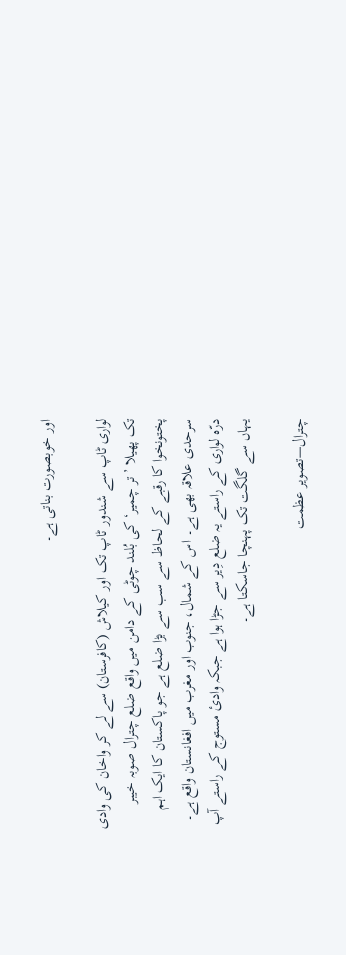اور خوبصورت بناتی ہے۔

لواری ٹاپ سے شندور ٹاپ تک اور کیلاش (کافرستان) سے لے کر واخان کی وادی تک پھیلا ’تر چمیر‘ کی بُلند چوٹی کے دامن میں واقع ضلع چترال صوبہ خیبر پختونخوا کا رقبے کے لحاظ سے سب سے بڑا ضلع ہے جو پاکستان کا ایک اہم سرحدی علاقہ بھی ہے۔ اس کے شمال، جنوب اور مغرب میں افغانستان واقع ہے۔ درّہ لواری کے راستے یہ ضلع دِیر سے جڑا ہوا ہے جبکہ وادیٔ مستوج کے راستے آپ یہاں سے گلگت تک پہنچا جاسکتا ہے۔

چترال—تصویر عظمت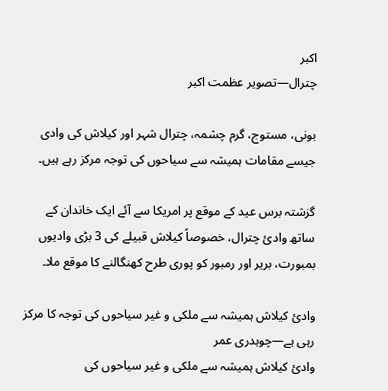اکبر
چترال—تصویر عظمت اکبر

بونی، مستوج، گرم چشمہ، چترال شہر اور کیلاش کی وادی جیسے مقامات ہمیشہ سے سیاحوں کی توجہ مرکز رہے ہیں۔

گزشتہ برس عید کے موقع پر امریکا سے آئے ایک خاندان کے ساتھ وادئ چترال، خصوصاً کیلاش قبیلے کی 3 بڑی وادیوں بمبورت، بریر اور رمبور کو پوری طرح کھنگالنے کا موقع ملا۔

وادئ کیلاش ہمیشہ سے ملکی و غیر سیاحوں کی توجہ کا مرکز رہی ہے—چوہدری عمر
وادئ کیلاش ہمیشہ سے ملکی و غیر سیاحوں کی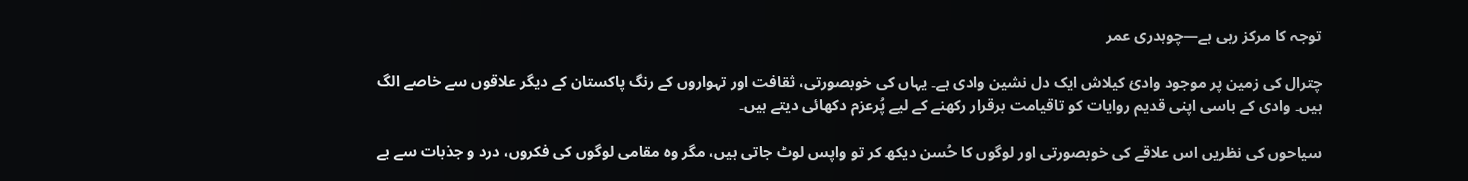توجہ کا مرکز رہی ہے—چوہدری عمر

چترال کی زمین پر موجود وادئ کیلاش ایک دل نشین وادی ہے۔ یہاں کی خوبصورتی، ثقافت اور تہواروں کے رنگ پاکستان کے دیگر علاقوں سے خاصے الگ ہیں۔ وادی کے باسی اپنی قدیم روایات کو تاقیامت برقرار رکھنے کے لیے پُرعزم دکھائی دیتے ہیں۔

سیاحوں کی نظریں اس علاقے کی خوبصورتی اور لوگوں کا حُسن دیکھ کر تو واپس لوٹ جاتی ہیں، مگر وہ مقامی لوگوں کی فکروں، درد و جذبات سے بے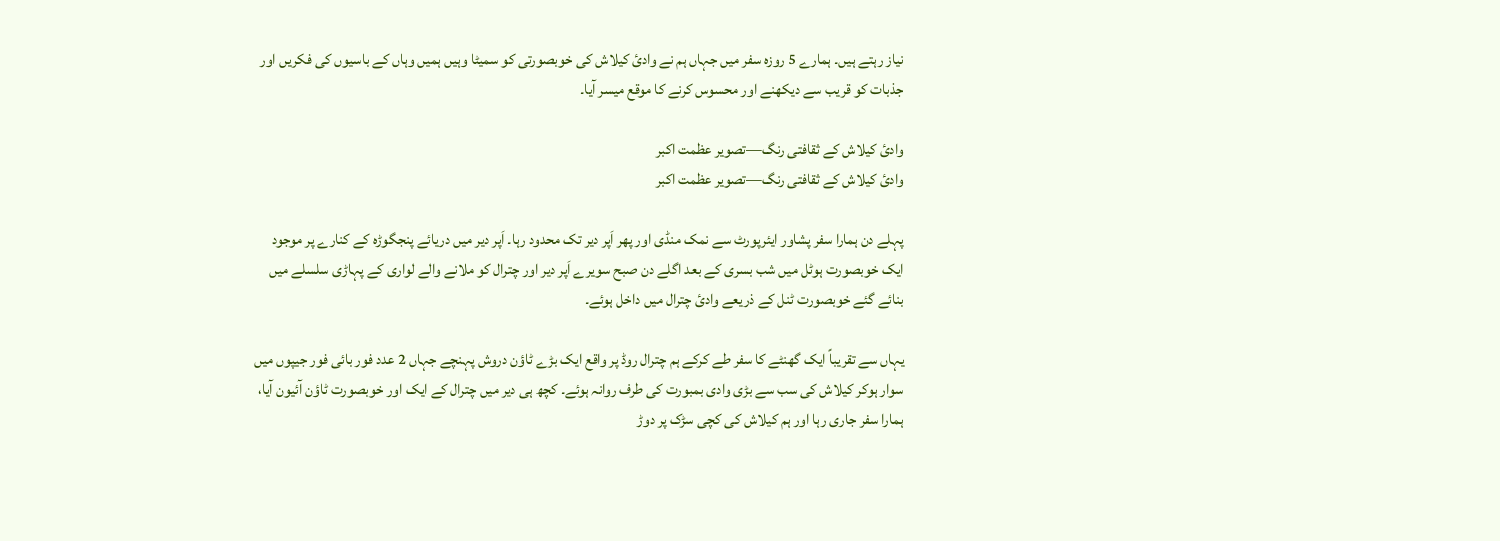نیاز رہتے ہیں۔ ہمارے 5 روزہ سفر میں جہاں ہم نے وادئ کیلاش کی خوبصورتی کو سمیٹا وہیں ہمیں وہاں کے باسیوں کی فکریں اور جذبات کو قریب سے دیکھنے اور محسوس کرنے کا موقع میسر آیا۔

وادئ کیلاش کے ثقافتی رنگ—تصویر عظمت اکبر
وادئ کیلاش کے ثقافتی رنگ—تصویر عظمت اکبر

پہلے دن ہمارا سفر پشاور ایئرپورٹ سے نمک منڈی اور پھر اَپر دیر تک محدود رہا۔ اَپر دیر میں دریائے پنجگوڑہ کے کنارے پر موجود ایک خوبصورت ہوٹل میں شب بسری کے بعد اگلے دن صبح سویرے اَپر دیر اور چترال کو ملانے والے لواری کے پہاڑی سلسلے میں بنائے گئے خوبصورت ٹنل کے ذریعے وادئ چترال میں داخل ہوئے۔

یہاں سے تقریباً ایک گھنٹے کا سفر طے کرکے ہم چترال روڈ پر واقع ایک بڑے ٹاؤن دروش پہنچے جہاں 2 عدد فور بائی فور جیپوں میں سوار ہوکر کیلاش کی سب سے بڑی وادی بمبورت کی طرف روانہ ہوئے۔ کچھ ہی دیر میں چترال کے ایک اور خوبصورت ٹاؤن آئیون آیا، ہمارا سفر جاری رہا اور ہم کیلاش کی کچی سڑک پر دوڑ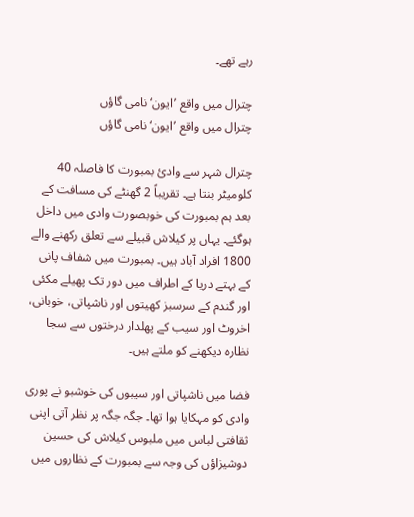رہے تھے۔

چترال میں واقع ’ایون‘ نامی گاؤں
چترال میں واقع ’ایون‘ نامی گاؤں

چترال شہر سے وادئ بمبورت کا فاصلہ 40 کلومیٹر بنتا ہے۔ تقریباً 2 گھنٹے کی مسافت کے بعد ہم بمبورت کی خوبصورت وادی میں داخل ہوگئے۔ یہاں پر کیلاش قبیلے سے تعلق رکھنے والے 1800 افراد آباد ہیں۔ بمبورت میں شفاف پانی کے بہتے دریا کے اطراف میں دور تک پھیلے مکئی اور گندم کے سرسبز کھیتوں اور ناشپاتی، خوبانی، اخروٹ اور سیب کے پھلدار درختوں سے سجا نظارہ دیکھنے کو ملتے ہیں۔

فضا میں ناشپاتی اور سیبوں کی خوشبو نے پوری وادی کو مہکایا ہوا تھا۔ جگہ جگہ پر نظر آتی اپنی ثقافتی لباس میں ملبوس کیلاش کی حسین دوشیزاؤں کی وجہ سے بمبورت کے نظاروں میں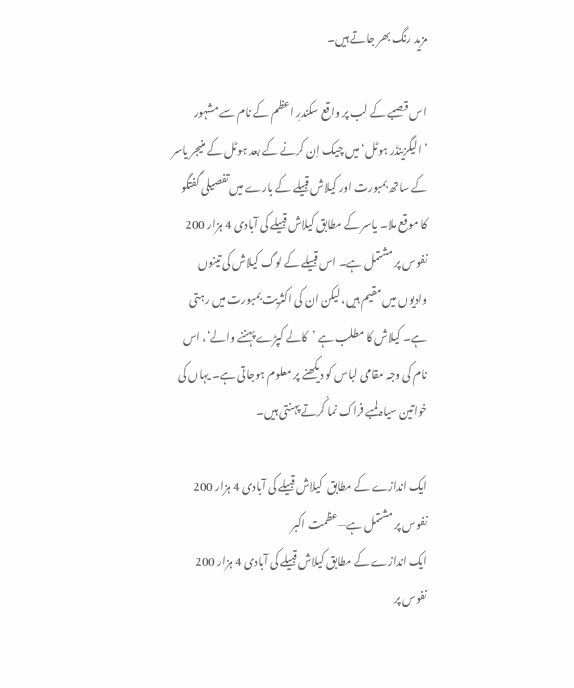مزید رنگ بھر جاتے ہیں۔

اس قصبے کے لب پر واقع سکندرِ اعظم کے نام سے مشہور ’الیگزینڈر ہوٹل‘ میں چیک اِن کرنے کے بعد ہوٹل کے منیجر یاسر کے ساتھ بمبورت اور کیلاش قبیلے کے بارے میں تفصیلی گفتگو کا موقع ملا۔ یاسر کے مطابق کیلاش قبیلے کی آبادی 4 ہزار 200 نفوس پر مشتمل ہے۔ اس قبیلے کے لوگ کیلاش کی تینوں وادیوں میں مقیم ہیں، لیکن ان کی اکثریت بمبورت میں رہتی ہے۔ کیلاش کا مطلب ہے ’کالے کپڑے پہننے والے‘، اس نام کی وجہ مقامی لباس کو دیکھنے پر معلوم ہوجاتی ہے۔ یہاں کی خواتین سیاہ لمبے فراک نما کُرتے پہنتی ہیں۔

ایک اندازے کے مطابق  کیلاش قبیلے کی آبادی 4 ہزار 200 نفوس پر مشتمل ہے—عظمت اکبر
ایک اندازے کے مطابق کیلاش قبیلے کی آبادی 4 ہزار 200 نفوس پر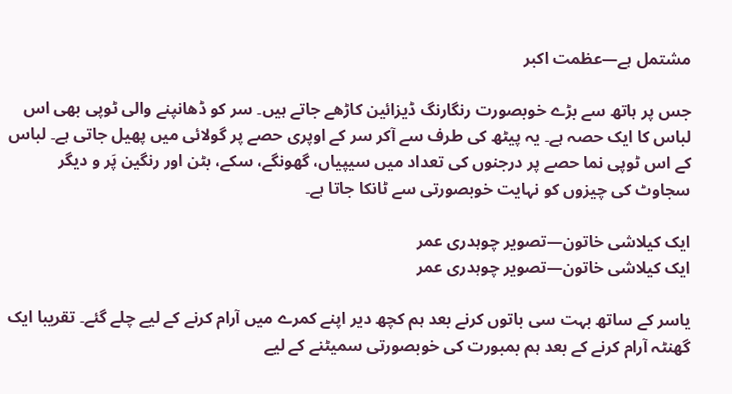مشتمل ہے—عظمت اکبر

جس پر ہاتھ سے بڑے خوبصورت رنگارنگ ڈیزائین کاڑھے جاتے ہیں۔ سر کو ڈھانپنے والی ٹوپی بھی اس لباس کا ایک حصہ ہے۔ یہ پیٹھ کی طرف سے آکر سر کے اوپری حصے پر گولائی میں پھیل جاتی ہے۔ لباس کے اس ٹوپی نما حصے پر درجنوں کی تعداد میں سیپیاں، گھونگے، سکے، بٹن اور رنگین پَر و دیگر سجاوٹ کی چیزوں کو نہایت خوبصورتی سے ٹانکا جاتا ہے۔

ایک کیلاشی خاتون—تصویر چوہدری عمر
ایک کیلاشی خاتون—تصویر چوہدری عمر

یاسر کے ساتھ بہت سی باتوں کرنے بعد ہم کچھ دیر اپنے کمرے میں آرام کرنے کے لیے چلے گئے۔ تقریبا ایک گھنٹہ آرام کرنے کے بعد ہم بمبورت کی خوبصورتی سمیٹنے کے لیے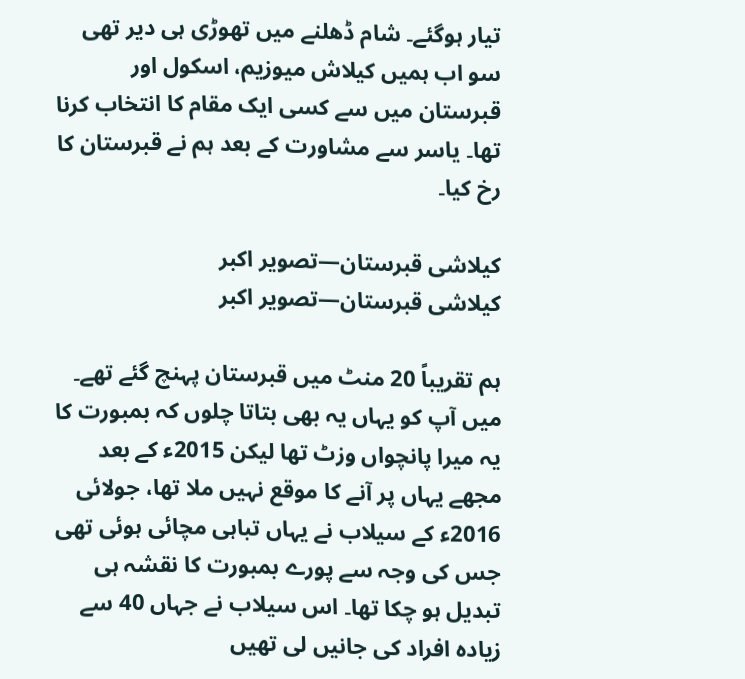تیار ہوگئے۔ شام ڈھلنے میں تھوڑی ہی دیر تھی سو اب ہمیں کیلاش میوزیم، اسکول اور قبرستان میں سے کسی ایک مقام کا انتخاب کرنا تھا۔ یاسر سے مشاورت کے بعد ہم نے قبرستان کا رخ کیا۔

کیلاشی قبرستان—تصویر اکبر
کیلاشی قبرستان—تصویر اکبر

ہم تقریباً 20 منٹ میں قبرستان پہنچ گئے تھے۔ میں آپ کو یہاں یہ بھی بتاتا چلوں کہ بمبورت کا یہ میرا پانچواں وزٹ تھا لیکن 2015ء کے بعد مجھے یہاں پر آنے کا موقع نہیں ملا تھا، جولائی 2016ء کے سیلاب نے یہاں تباہی مچائی ہوئی تھی جس کی وجہ سے پورے بمبورت کا نقشہ ہی تبدیل ہو چکا تھا۔ اس سیلاب نے جہاں 40 سے زیادہ افراد کی جانیں لی تھیں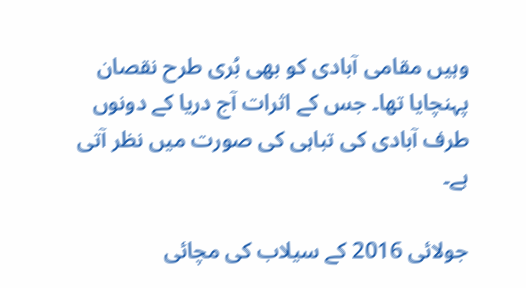وہیں مقامی آبادی کو بھی بُری طرح نقصان پہنچایا تھا۔ جس کے اثرات آج دریا کے دونوں طرف آبادی کی تباہی کی صورت میں نظر آتی ہے۔

جولائی 2016 کے سیلاب کی مچائی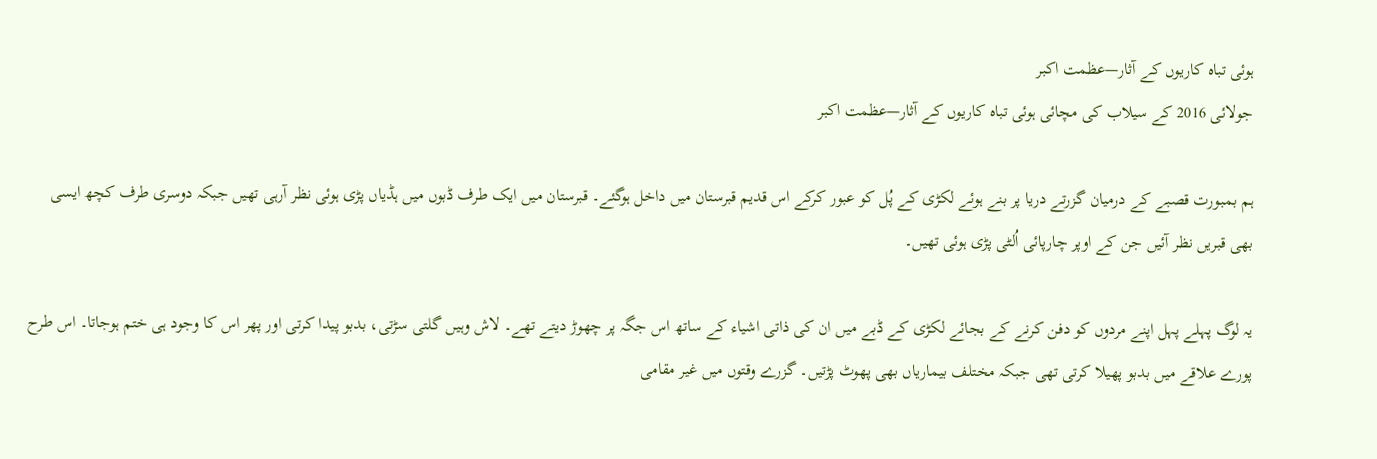ہوئی تباہ کاریوں کے آثار—عظمت اکبر
جولائی 2016 کے سیلاب کی مچائی ہوئی تباہ کاریوں کے آثار—عظمت اکبر

ہم بمبورت قصبے کے درمیان گزرتے دریا پر بنے ہوئے لکڑی کے پُل کو عبور کرکے اس قدیم قبرستان میں داخل ہوگئے۔ قبرستان میں ایک طرف ڈبوں میں ہڈیاں پڑی ہوئی نظر آرہی تھیں جبکہ دوسری طرف کچھ ایسی بھی قبریں نظر آئیں جن کے اوپر چارپائی اُلٹی پڑی ہوئی تھیں۔

یہ لوگ پہلے پہل اپنے مردوں کو دفن کرنے کے بجائے لکڑی کے ڈبے میں ان کی ذاتی اشیاء کے ساتھ اس جگہ پر چھوڑ دیتے تھے۔ لاش وہیں گلتی سڑتی، بدبو پیدا کرتی اور پھر اس کا وجود ہی ختم ہوجاتا۔ اس طرح پورے علاقے میں بدبو پھیلا کرتی تھی جبکہ مختلف بیماریاں بھی پھوٹ پڑتیں۔ گزرے وقتوں میں غیر مقامی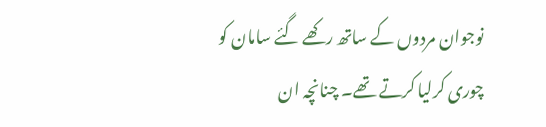نوجوان مردوں کے ساتھ رکھے گئے سامان کو چوری کرلیا کرتے تھے۔ چنانچہ ان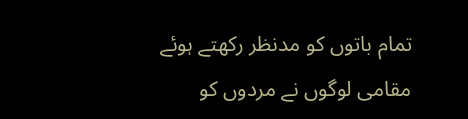تمام باتوں کو مدنظر رکھتے ہوئے مقامی لوگوں نے مردوں کو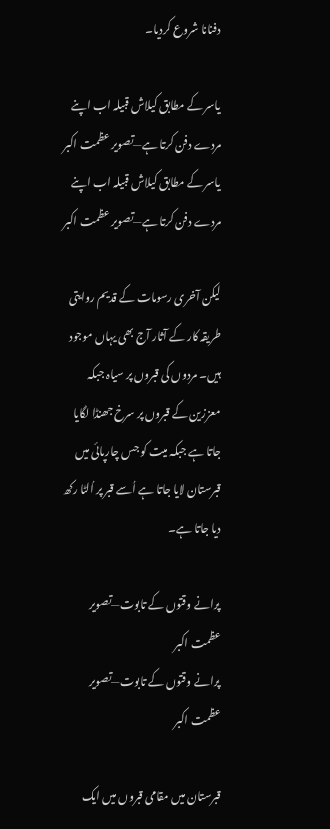دفنانا شروع کردیا۔

یاسر کے مطابق کیلاش قبیلہ اب اپنے مردے دفن کرتا ہے—تصویر عظمت اکبر
یاسر کے مطابق کیلاش قبیلہ اب اپنے مردے دفن کرتا ہے—تصویر عظمت اکبر

لیکن آخری رسومات کے قدیم روایتی طریقہ کار کے آثار آج بھی یہاں موجود ہیں۔ مردوں کی قبروں پر سیاہ جبکہ معززین کے قبروں پر سرخ جھنڈا لگایا جاتا ہے جبکہ میت کو جس چارپائی میں قبرستان لایا جاتا ہے اُسے قبر پر اُلٹا رکھ دیا جاتا ہے۔

پرانے وقتوں کے تابوت—تصویر عظمت اکبر
پرانے وقتوں کے تابوت—تصویر عظمت اکبر

قبرستان میں مقامی قبروں میں ایک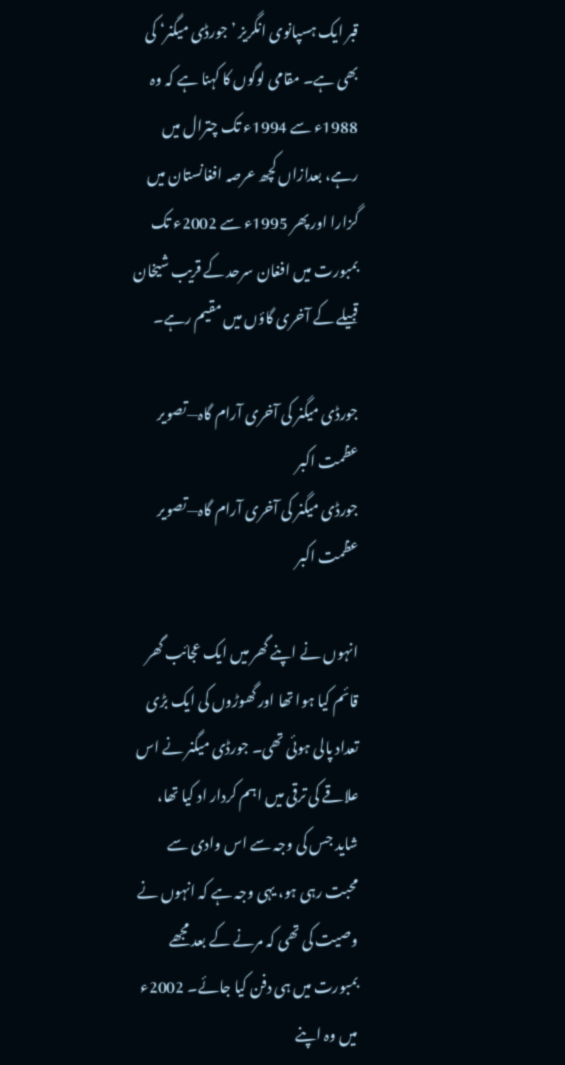قبر ایک ہسپانوی انگریز ’جورڈی میگنر‘ کی بھی ہے۔ مقامی لوگوں کا کہنا ہے کہ وہ 1988ء سے 1994ء تک چترال میں رہے، بعدازاں کچھ عرصہ افغانستان میں گزارا اور پھر 1995ء سے 2002ء تک بمبورت میں افغان سرحد کے قریب شیخان قبیلے کے آخری گاؤں میں مقیم رہے۔

جورڈی میگنر کی آخری آرام گاہ—تصویر عظمت اکبر
جورڈی میگنر کی آخری آرام گاہ—تصویر عظمت اکبر

انہوں نے اپنے گھر میں ایک عجائب گھر قائم کیا ہوا تھا اور گھوڑوں کی ایک بڑی تعداد پالی ہوئی تھی۔ جورڈی میگنر نے اس علاقے کی ترقی میں اہم کردار اد کیا تھا، شاید جس کی وجہ سے اس وادی سے محبت رہی ہو، یہی وجہ ہے کہ انہوں نے وصیت کی تھی کہ مرنے کے بعد مجھے بمبورت میں ہی دفن کیا جائے۔ 2002ء میں وہ اپنے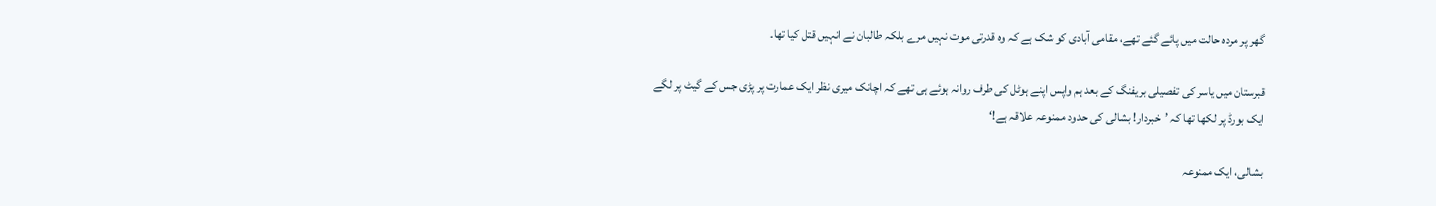گھر پر مردہ حالت میں پائے گئے تھے، مقامی آبادی کو شک ہے کہ وہ قدرتی موت نہیں مرے بلکہ طالبان نے انہیں قتل کیا تھا۔

قبرستان میں یاسر کی تفصیلی بریفنگ کے بعد ہم واپس اپنے ہوٹل کی طرف روانہ ہوئے ہی تھے کہ اچانک میری نظر ایک عمارت پر پڑی جس کے گیٹ پر لگے ایک بورڈ پر لکھا تھا کہ ’خبردار! بشالی کی حدود ممنوعہ علاقہ ہے!‘

بشالی، ایک ممنوعہ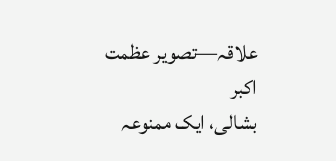علاقہ—تصویر عظمت اکبر
بشالی، ایک ممنوعہ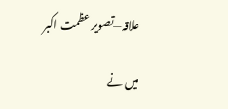علاقہ—تصویر عظمت اکبر

میں نے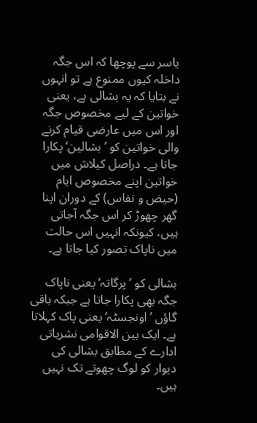یاسر سے پوچھا کہ اس جگہ داخلہ کیوں ممنوع ہے تو انہوں نے بتایا کہ یہ بشالی ہے، یعنی خواتین کے لیے مخصوص جگہ اور اس میں عارضی قیام کرنے والی خواتین کو ’بشالین‘ پکارا جاتا ہے۔ دراصل کیلاش میں خواتین اپنے مخصوص ایام (حیض و نفاس) کے دوران اپنا گھر چھوڑ کر اس جگہ آجاتی ہیں، کیونکہ انہیں اس حالت میں ناپاک تصور کیا جاتا ہے۔

بشالی کو ’پرگاتہ‘ یعنی ناپاک جگہ بھی پکارا جاتا ہے جبکہ باقی گاؤں ’اونجسٹہ‘ یعنی پاک کہلاتا ہے۔ ایک بین الاقوامی نشریاتی ادارے کے مطابق بشالی کی دیوار کو لوگ چھوتے تک نہیں ہیں۔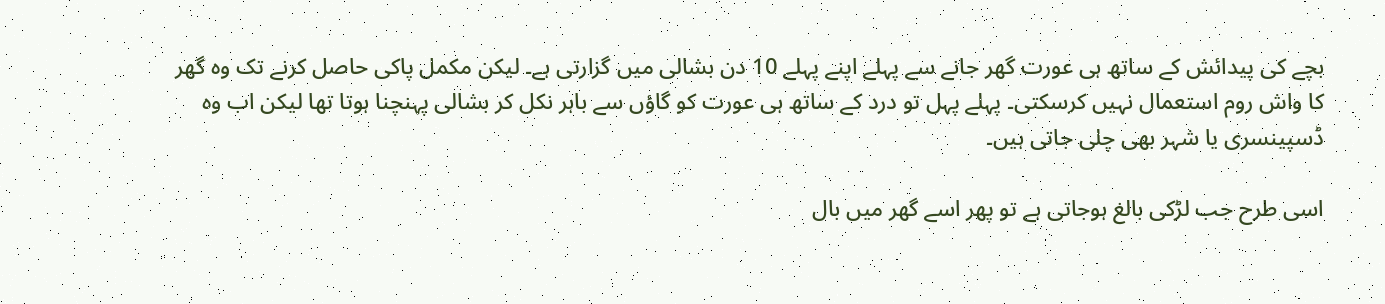بچے کی پیدائش کے ساتھ ہی عورت گھر جانے سے پہلے اپنے پہلے 10 دن بشالی میں گزارتی ہے۔ لیکن مکمل پاکی حاصل کرنے تک وہ گھر کا واش روم استعمال نہیں کرسکتی۔ پہلے پہل تو درد کے ساتھ ہی عورت کو گاؤں سے باہر نکل کر بشالی پہنچنا ہوتا تھا لیکن اب وہ ڈسپینسری یا شہر بھی چلی جاتی ہیں۔

اسی طرح جب لڑکی بالغ ہوجاتی ہے تو پھر اسے گھر میں بال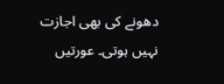دھونے کی بھی اجازت نہیں ہوتی۔ عورتیں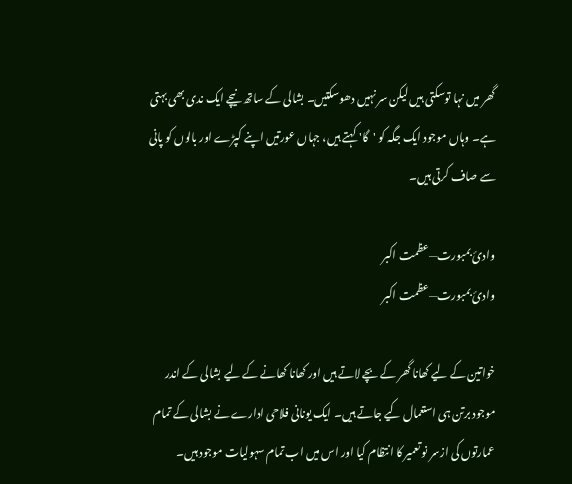گھر میں نہا توسکتی ہیں لیکن سر نہیں دھوسکتیں۔ بشالی کے ساتھ نیچے ایک ندی بھی بہتی ہے۔ وہاں موجود ایک جگہ کو 'گا' کہتے ہیں، جہاں عورتیں اپنے کپڑے اور بالوں کو پانی سے صاف کرتی ہیں۔

وادئ بمبورت—عظمت اکبر
وادئ بمبورت—عظمت اکبر

خواتین کے لیے کھانا گھر کے بچے لاتے ہیں اور کھانا کھانے کے لیے بشالی کے اندر موجود برتن ہی استعمال کیے جاتے ہیں۔ ایک یونانی فلاحی ادارے نے بشالی کے تمام عمارتوں کی ازسر نو تعمیر کا انتظام کیا اور اس میں اب تمام سہولیات موجود ہیں۔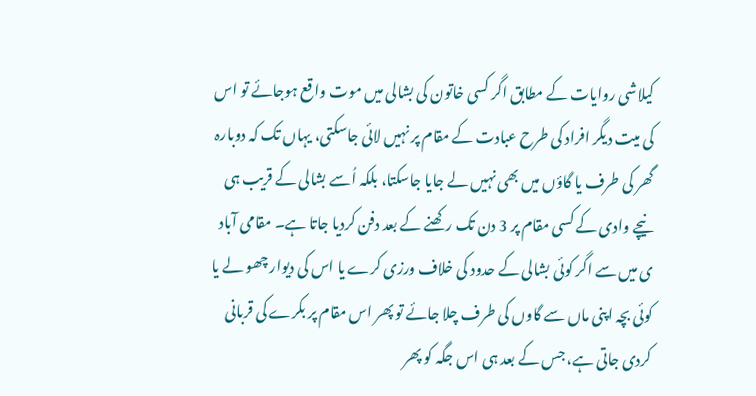کیلاشی روایات کے مطابق اگر کسی خاتون کی بشالی میں موت واقع ہوجائے تو اس کی میت دیگر افراد کی طرح عبادت کے مقام پر نہیں لائی جاسکتی، یہاں تک کہ دوبارہ گھر کی طرف یا گاؤں میں بھی نہیں لے جایا جاسکتا، بلکہ اُسے بشالی کے قریب ہی نیچے وادی کے کسی مقام پر 3 دن تک رکھنے کے بعد دفن کردیا جاتا ہے۔ مقامی آباد ی میں سے اگر کوئی بشالی کے حدود کی خلاف ورزی کرے یا اس کی دیوار چھو لے یا کوئی بچہ اپنی ماں سے گاوں کی طرف چلا جائے تو پھر اس مقام پر بکرے کی قربانی کردی جاتی ہے، جس کے بعد ہی اس جگہ کو پھر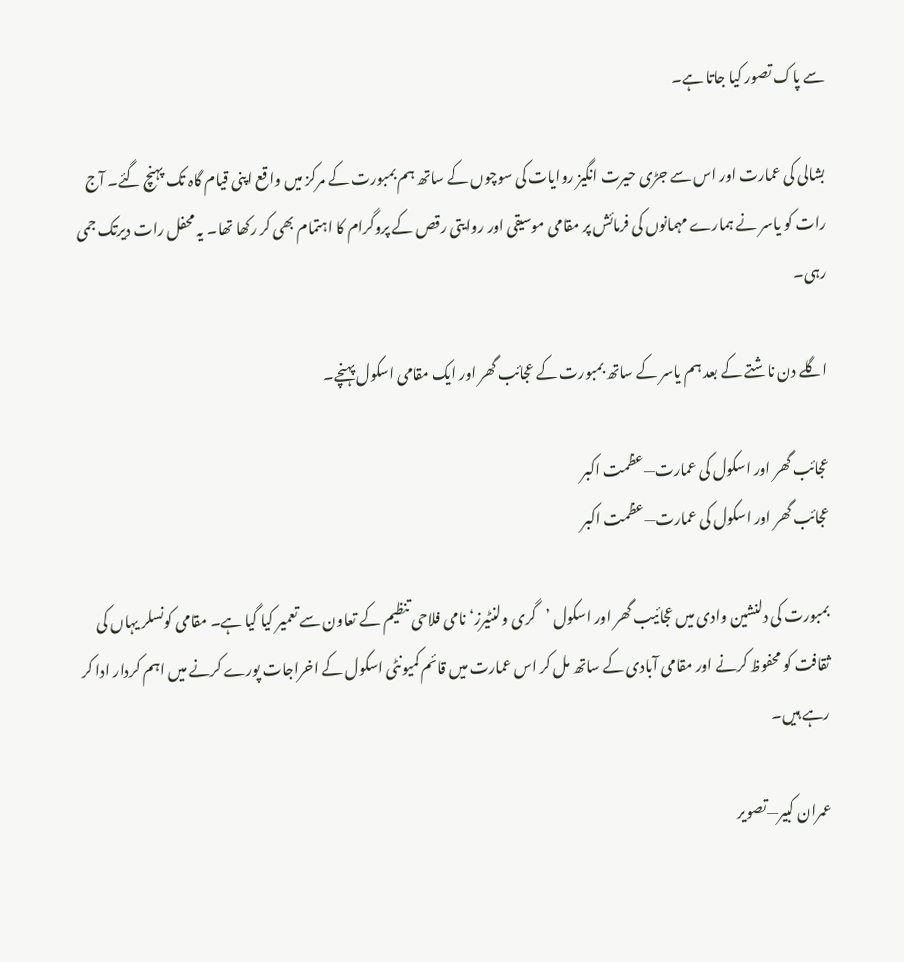سے پاک تصور کیا جاتا ہے۔

بشالی کی عمارت اور اس سے جڑی حیرت انگیز روایات کی سوچوں کے ساتھ ہم بمبورت کے مرکز میں واقع اپنی قیام گاہ تک پہنچ گئے۔ آج رات کو یاسر نے ہمارے مہمانوں کی فرمائش پر مقامی موسیقی اور روایتی رقص کے پروگرام کا اہتمام بھی کر رکھا تھا۔ یہ محفل رات دیرتک جمی رہی۔

اگلے دن ناشتے کے بعد ہم یاسر کے ساتھ بمبورت کے عجائب گھر اور ایک مقامی اسکول پہنچے۔

عجائب گھر اور اسکول کی عمارت—عظمت اکبر
عجائب گھر اور اسکول کی عمارت—عظمت اکبر

بمبورت کی دلنشین وادی میں عجائیب گھر اور اسکول ’گری ولنٹیرز‘ نامی فلاحی تنظیم کے تعاون سے تعمیر کیا گیا ہے۔ مقامی کونسلر یہاں کی ثقافت کو محفوظ کرنے اور مقامی آبادی کے ساتھ مل کر اس عمارت میں قائم کمیونٹی اسکول کے اخراجات پورے کرنے میں اہم کردار ادا کر رہے ہیں۔

عمران کبیر—تصویر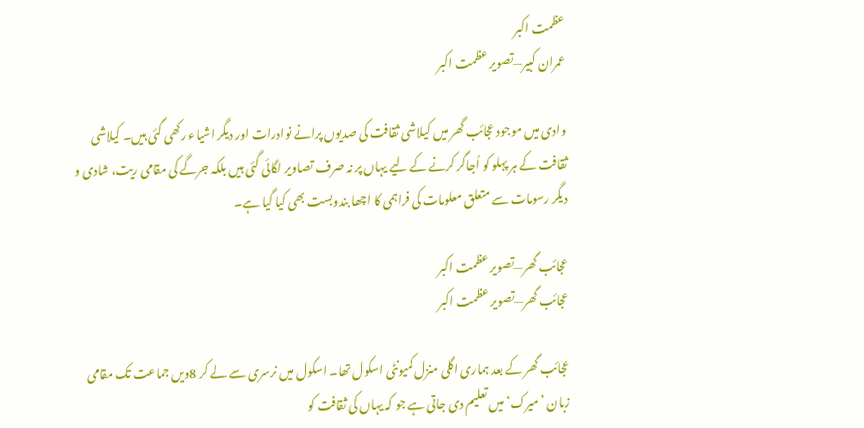عظمت اکبر
عمران کبیر—تصویر عظمت اکبر

وادی میں موجود عجائب گھر میں کیلاشی ثقافت کی صدیوں پرانے نوادرات اور دیگر اشیاء رکھی گئی ہیں۔ کیلاشی ثقافت کے ہر پہلو کو اُجاگر کرنے کے لیے یہاں پر نہ صرف تصاویر لگائی گئی ہیں بلکہ جرگے کی مقامی ریت، شادی و دیگر رسومات سے متعلق معلومات کی فراہمی کا اچھا بندوبست بھی کیا گیا ہے۔

عجائب گھر—تصویر عظمت اکبر
عجائب گھر—تصویر عظمت اکبر

عجائب گھر کے بعد ہماری اگلی منزل کمیونٹی اسکول تھا۔ اسکول میں نرسری سے لے کر 8ویں جماعت تک مقامی زبان ’میرک‘ میں تعلیم دی جاتی ہے جو کہ یہاں کی ثقافت کو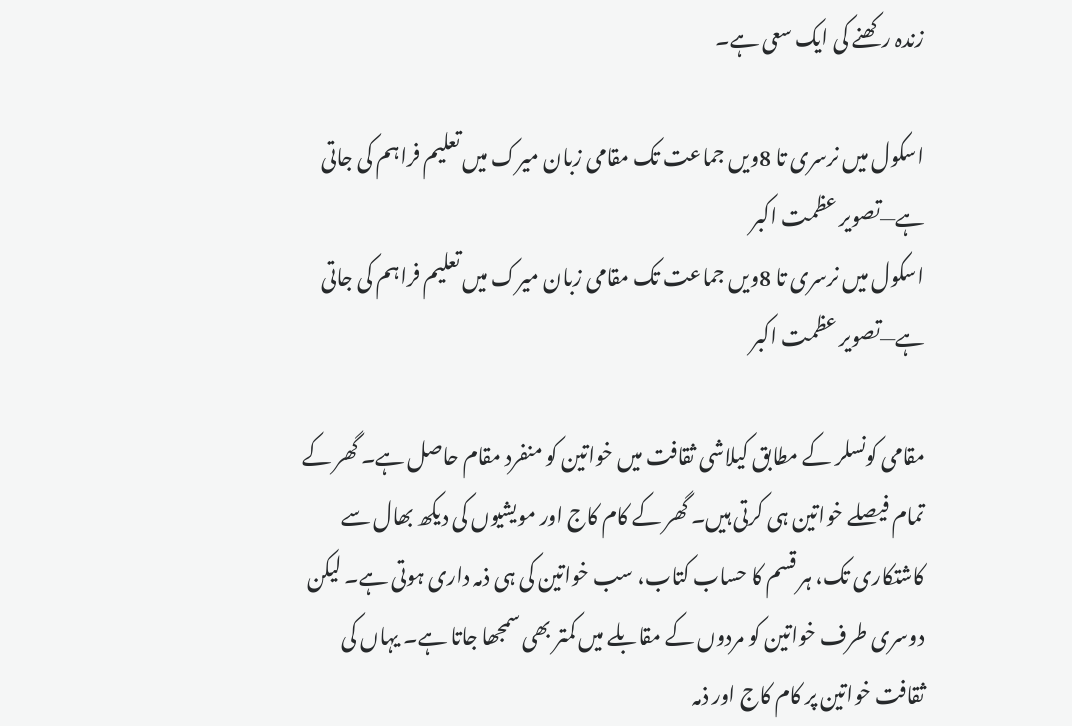زندہ رکھنے کی ایک سعی ہے۔

اسکول میں نرسری تا 8ویں جماعت تک مقامی زبان میرک میں تعلیم فراہم کی جاتی ہے—تصویر عظمت اکبر
اسکول میں نرسری تا 8ویں جماعت تک مقامی زبان میرک میں تعلیم فراہم کی جاتی ہے—تصویر عظمت اکبر

مقامی کونسلر کے مطابق کیلاشی ثقافت میں خواتین کو منفرد مقام حاصل ہے۔ گھر کے تمام فیصلے خواتین ہی کرتی ہیں۔ گھر کے کام کاج اور مویشیوں کی دیکھ بھال سے کاشتکاری تک، ہر قسم کا حساب کتاب، سب خواتین کی ہی ذمہ داری ہوتی ہے۔ لیکن دوسری طرف خواتین کو مردوں کے مقابلے میں کمتر بھی سمجھا جاتا ہے۔ یہاں کی ثقافت خواتین پر کام کاج اور ذمہ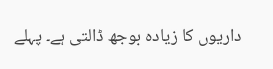داریوں کا زیادہ بوجھ ڈالتی ہے۔ پہلے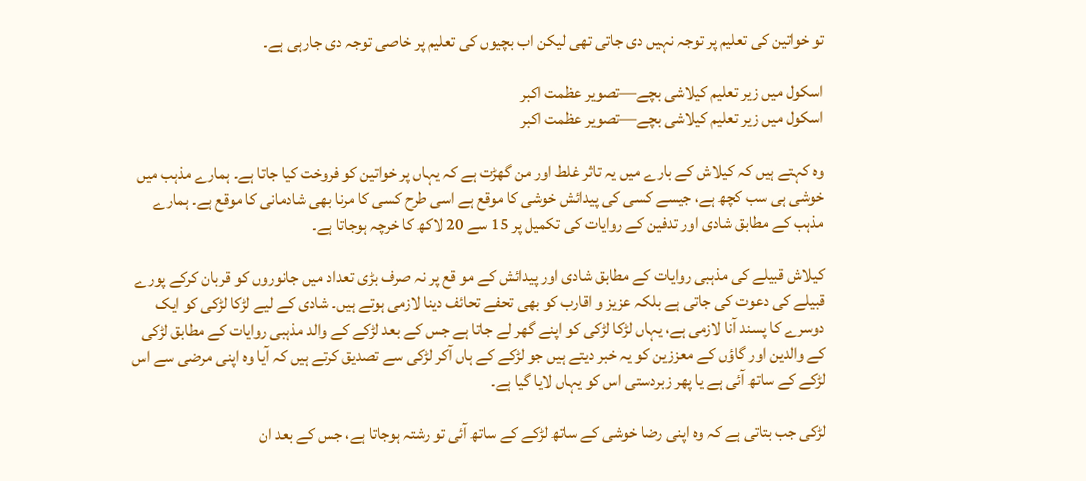تو خواتین کی تعلیم پر توجہ نہیں دی جاتی تھی لیکن اب بچیوں کی تعلیم پر خاصی توجہ دی جارہی ہے۔

اسکول میں زیر تعلیم کیلاشی بچے—تصویر عظمت اکبر
اسکول میں زیر تعلیم کیلاشی بچے—تصویر عظمت اکبر

وہ کہتے ہیں کہ کیلاش کے بارے میں یہ تاثر غلط اور من گھڑت ہے کہ یہاں پر خواتین کو فروخت کیا جاتا ہے۔ ہمارے مذہب میں خوشی ہی سب کچھ ہے، جیسے کسی کی پیدائش خوشی کا موقع ہے اسی طرح کسی کا مرنا بھی شادمانی کا موقع ہے۔ ہمارے مذہب کے مطابق شادی اور تدفین کے روایات کی تکمیل پر 15 سے 20 لاکھ کا خرچہ ہوجاتا ہے۔

کیلاش قبیلے کی مذہبی روایات کے مطابق شادی اور پیدائش کے مو قع پر نہ صرف بڑی تعداد میں جانوروں کو قربان کرکے پورے قبیلے کی دعوت کی جاتی ہے بلکہ عزیز و اقارب کو بھی تحفے تحائف دینا لازمی ہوتے ہیں۔ شادی کے لیے لڑکا لڑکی کو ایک دوسرے کا پسند آنا لازمی ہے، یہاں لڑکا لڑکی کو اپنے گھر لے جاتا ہے جس کے بعد لڑکے کے والد مذہبی روایات کے مطابق لڑکی کے والدین اور گاؤں کے معززین کو یہ خبر دیتے ہیں جو لڑکے کے ہاں آکر لڑکی سے تصدیق کرتے ہیں کہ آیا وہ اپنی مرضی سے اس لڑکے کے ساتھ آئی ہے یا پھر زبردستی اس کو یہاں لایا گیا ہے۔

لڑکی جب بتاتی ہے کہ وہ اپنی رضا خوشی کے ساتھ لڑکے کے ساتھ آئی تو رشتہ ہوجاتا ہے، جس کے بعد ان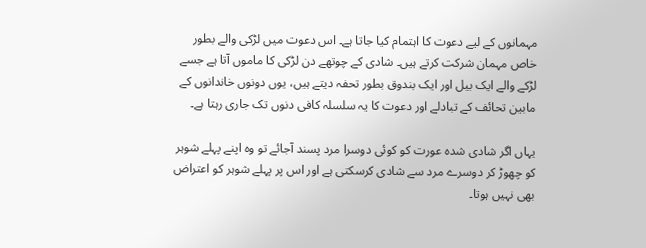مہمانوں کے لیے دعوت کا اہتمام کیا جاتا ہے۔ اس دعوت میں لڑکی والے بطور خاص مہمان شرکت کرتے ہیں۔ شادی کے چوتھے دن لڑکی کا ماموں آتا ہے جسے لڑکے والے ایک بیل اور ایک بندوق بطور تحفہ دیتے ہیں، یوں دونوں خاندانوں کے مابین تحائف کے تبادلے اور دعوت کا یہ سلسلہ کافی دنوں تک جاری رہتا ہے۔

یہاں اگر شادی شدہ عورت کو کوئی دوسرا مرد پسند آجائے تو وہ اپنے پہلے شوہر کو چھوڑ کر دوسرے مرد سے شادی کرسکتی ہے اور اس پر پہلے شوہر کو اعتراض بھی نہیں ہوتا۔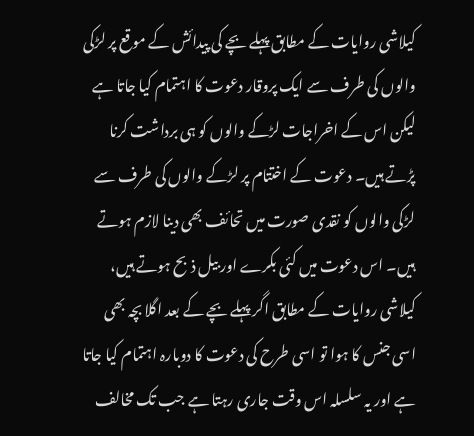کیلاشی روایات کے مطابق پہلے بچے کی پیدائش کے موقع پر لڑکی والوں کی طرف سے ایک پروقار دعوت کا اہتمام کیا جاتا ہے لیکن اس کے اخراجات لڑکے والوں کو ہی برداشت کرنا پڑتے ہیں۔ دعوت کے اختتام پر لڑکے والوں کی طرف سے لڑکی والوں کو نقدی صورت میں تحائف بھی دینا لازم ہوتے ہیں۔ اس دعوت میں کئی بکرے اور بیل ذبح ہوتے ہیں، کیلاشی روایات کے مطابق اگر پہلے بچے کے بعد اگلا بچہ بھی اسی جنس کا ہوا تو اسی طرح کی دعوت کا دوبارہ اہتمام کیا جاتا ہے اور یہ سلسلہ اس وقت جاری رہتا ہے جب تک مخالف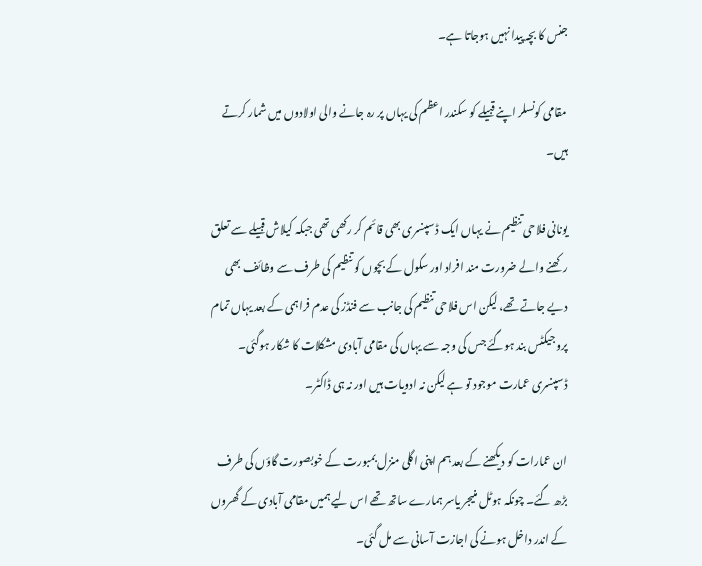جنس کا بچہ پیدا نہیں ہوجاتا ہے۔

مقامی کونسلر اپنے قبیلے کو سکندر اعظم کی یہاں پر رہ جانے والی اولادوں میں شمار کرتے ہیں۔

یونانی فلاحی تنظیم نے یہاں ایک ڈسپنسری بھی قائم کر رکھی تھی جبکہ کیلاش قبیلے سے تعلق رکھنے والے ضرورت مند افراد اور سکول کے بچوں کو تنظیم کی طرف سے وظائف بھی دیے جاتے تھے، لیکن اس فلاحی تنظیم کی جانب سے فنڈز کی عدم فراہمی کے بعد یہاں تمام پروجیکٹس بند ہوگئے جس کی وجہ سے یہاں کی مقامی آبادی مشکلات کا شکار ہوگئی۔ ڈسپنسری عمارت موجود تو ہے لیکن نہ ادویات ہیں اور نہ ہی ڈاکٹر۔

ان عمارات کو دیکھنے کے بعد ہم اپنی اگلی منزل بمبورت کے خوبصورت گاؤں کی طرف بڑھ گئے۔ چونکہ ہوٹل منیجر یاسر ہمارے ساتھ تھے اس لیے ہمیں مقامی آبادی کے گھروں کے اندر داخل ہونے کی اجازت آسانی سے مل گئی۔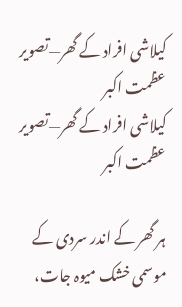کیلاشی افراد کے گھر—تصویر عظمت اکبر
کیلاشی افراد کے گھر—تصویر عظمت اکبر

ہر گھر کے اندر سردی کے موسمی خشک میوہ جات،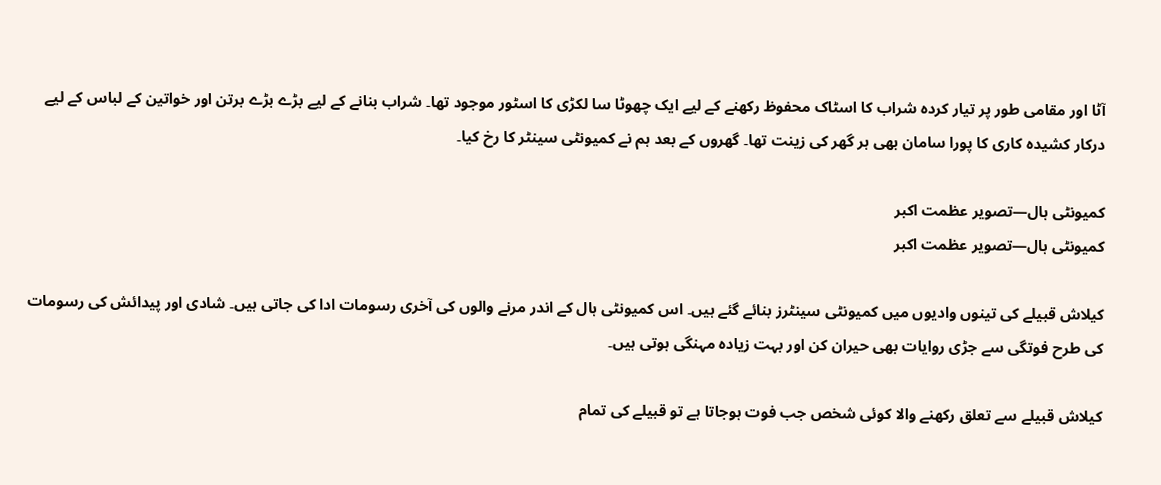آٹا اور مقامی طور پر تیار کردہ شراب کا اسٹاک محفوظ رکھنے کے لیے ایک چھوٹا سا لکڑی کا اسٹور موجود تھا۔ شراب بنانے کے لیے بڑے بڑے برتن اور خواتین کے لباس کے لیے درکار کشیدہ کاری کا پورا سامان بھی ہر گھر کی زینت تھا۔ گھروں کے بعد ہم نے کمیونٹی سینٹر کا رخ کیا۔

کمیونٹی ہال—تصویر عظمت اکبر
کمیونٹی ہال—تصویر عظمت اکبر

کیلاش قبیلے کی تینوں وادیوں میں کمیونٹی سینٹرز بنائے گئے ہیں۔ اس کمیونٹی ہال کے اندر مرنے والوں کی آخری رسومات ادا کی جاتی ہیں۔ شادی اور پیدائش کی رسومات کی طرح فوتگی سے جڑی روایات بھی حیران کن اور بہت زیادہ مہنگی ہوتی ہیں۔

کیلاش قبیلے سے تعلق رکھنے والا کوئی شخص جب فوت ہوجاتا ہے تو قبیلے کی تمام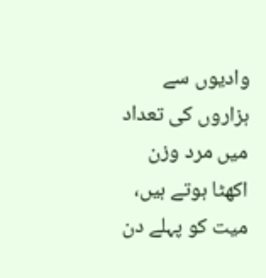وادیوں سے ہزاروں کی تعداد میں مرد وزن اکھٹا ہوتے ہیں، میت کو پہلے دن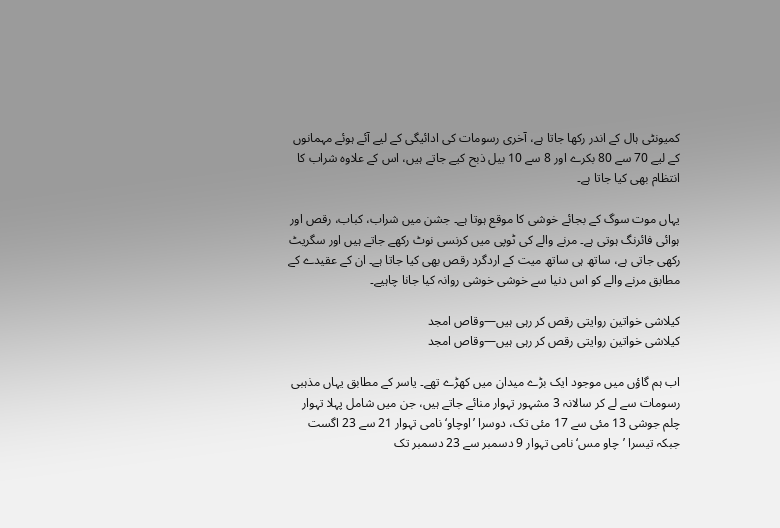کمیونٹی ہال کے اندر رکھا جاتا ہے، آخری رسومات کی ادائیگی کے لیے آئے ہوئے مہمانوں کے لیے 70 سے 80 بکرے اور 8 سے 10 بیل ذبح کیے جاتے ہیں، اس کے علاوہ شراب کا انتظام بھی کیا جاتا ہے۔

یہاں موت سوگ کے بجائے خوشی کا موقع ہوتا ہے۔ جشن میں شراب، کباب، رقص اور ہوائی فائرنگ ہوتی ہے۔ مرنے والے کی ٹوپی میں کرنسی نوٹ رکھے جاتے ہیں اور سگریٹ رکهی جاتی ہے، ساتھ ہی ساتھ میت کے اردگرد رقص بھی کیا جاتا ہے۔ ان کے عقیدے کے مطابق مرنے والے کو اس دنیا سے خوشی خوشی روانہ کیا جانا چاہیے۔

کیلاشی خواتین روایتی رقص کر رہی ہیں—وقاص امجد
کیلاشی خواتین روایتی رقص کر رہی ہیں—وقاص امجد

اب ہم گاؤں میں موجود ایک بڑے میدان میں کھڑے تھے۔ یاسر کے مطابق یہاں مذہبی رسومات سے لے کر سالانہ 3 مشہور تہوار منائے جاتے ہیں، جن میں شامل پہلا تہوار چلم جوشی 13 مئی سے 17 مئی تک، دوسرا ’اوچاو‘ نامی تہوار 21 سے 23 اگست جبکہ تیسرا ’چاو مس‘ نامی تہوار 9 دسمبر سے 23 دسمبر تک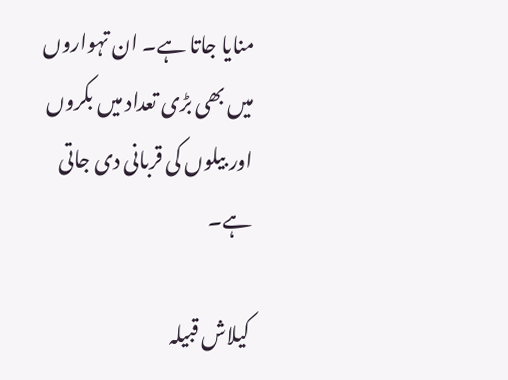منایا جاتا ہے۔ ان تہواروں میں بھی بڑی تعداد میں بکروں اور بیلوں کی قربانی دی جاتی ہے۔

کیلاش قبیلہ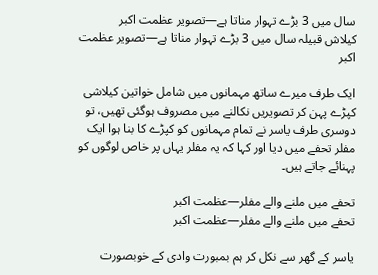سال میں 3 بڑے تہوار مناتا ہے—تصویر عظمت اکبر
کیلاش قبیلہ سال میں 3 بڑے تہوار مناتا ہے—تصویر عظمت اکبر

ایک طرف میرے ساتھ مہمانوں میں شامل خواتین کیلاشی کپڑے پہن کر تصویریں نکالنے میں مصروف ہوگئی تھیں، تو دوسری طرف یاسر نے تمام مہمانوں کو کپڑے کا بنا ہوا ایک مفلر تحفے میں دیا اور کہا کہ یہ مفلر یہاں پر خاص لوگوں کو پہنائے جاتے ہیں۔

تحفے میں ملنے والے مفلر—عظمت اکبر
تحفے میں ملنے والے مفلر—عظمت اکبر

یاسر کے گھر سے نکل کر ہم بمبورت وادی کے خوبصورت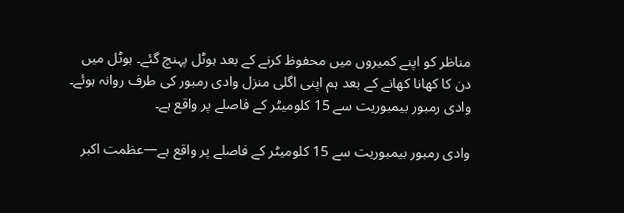مناظر کو اپنے کمیروں میں محفوظ کرنے کے بعد ہوٹل پہنچ گئے۔ ہوٹل میں دن کا کھانا کھانے کے بعد ہم اپنی اگلی منزل وادی رمبور کی طرف روانہ ہوئے۔ وادی رمبور بیمبوریت سے 15 کلومیٹر کے فاصلے پر واقع ہے۔

وادی رمبور بیمبوریت سے 15 کلومیٹر کے فاصلے پر واقع ہے—عظمت اکبر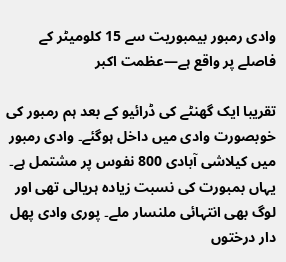وادی رمبور بیمبوریت سے 15 کلومیٹر کے فاصلے پر واقع ہے—عظمت اکبر

تقریبا ایک گھنٹے کی ڈرائیو کے بعد ہم رمبور کی خوبصورت وادی میں داخل ہوگئے۔ وادی رمبور میں کیلاشی آبادی 800 نفوس پر مشتمل ہے۔ یہاں بمبورت کی نسبت زیادہ ہریالی تھی اور لوگ بھی انتہائی ملنسار ملے۔ پوری وادی پھل دار درختوں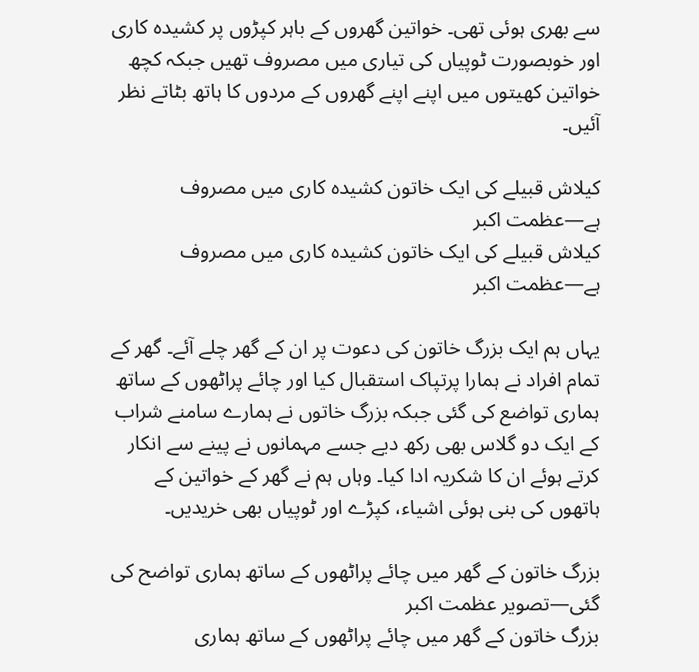سے بھری ہوئی تھی۔ خواتین گھروں کے باہر کپڑوں پر کشیدہ کاری اور خوبصورت ٹوپیاں کی تیاری میں مصروف تھیں جبکہ کچھ خواتین کھیتوں میں اپنے اپنے گھروں کے مردوں کا ہاتھ بٹاتے نظر آئیں۔

کیلاش قبیلے کی ایک خاتون کشیدہ کاری میں مصروف ہے—عظمت اکبر
کیلاش قبیلے کی ایک خاتون کشیدہ کاری میں مصروف ہے—عظمت اکبر

یہاں ہم ایک بزرگ خاتون کی دعوت پر ان کے گھر چلے آئے۔ گھر کے تمام افراد نے ہمارا پرتپاک استقبال کیا اور چائے پراٹھوں کے ساتھ ہماری تواضع کی گئی جبکہ بزرگ خاتوں نے ہمارے سامنے شراب کے ایک دو گلاس بھی رکھ دیے جسے مہمانوں نے پینے سے انکار کرتے ہوئے ان کا شکریہ ادا کیا۔ وہاں ہم نے گھر کے خواتین کے ہاتھوں کی بنی ہوئی اشیاء، کپڑے اور ٹوپیاں بھی خریدیں۔

بزرگ خاتون کے گھر میں چائے پراٹھوں کے ساتھ ہماری تواضح کی گئی—تصویر عظمت اکبر
بزرگ خاتون کے گھر میں چائے پراٹھوں کے ساتھ ہماری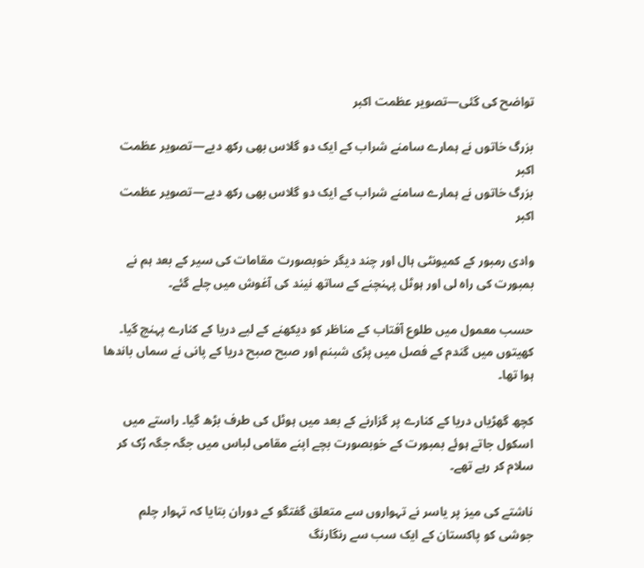تواضح کی گئی—تصویر عظمت اکبر

بزرگ خاتوں نے ہمارے سامنے شراب کے ایک دو گلاس بھی رکھ دیے—تصویر عظمت اکبر
بزرگ خاتوں نے ہمارے سامنے شراب کے ایک دو گلاس بھی رکھ دیے—تصویر عظمت اکبر

وادی رمبور کے کمیونٹی ہال اور چند دیگر خوبصورت مقامات کی سیر کے بعد ہم نے بمبورت کی راہ لی اور ہوٹل پہنچنے کے ساتھ نیند کی آغوش میں چلے گئے۔

حسب معمول میں طلوع آفتاب کے مناظر کو دیکھنے کے لیے دریا کے کنارے پہنچ گیا۔ کھیتوں میں گندم کے فصل میں پڑی شبنم اور صبح صبح دریا کے پانی نے سماں باندھا ہوا تھا۔

کچھ گھڑیاں دریا کے کنارے پر گزارنے کے بعد میں ہوٹل کی طرف بڑھ گیا۔ راستے میں اسکول جاتے ہوئے بمبورت کے خوبصورت بچے اپنے مقامی لباس میں جگہ جگہ رُک کر سلام کر رہے تھے۔

ناشتے کی میز پر یاسر نے تہواروں سے متعلق گفتگو کے دوران بتایا کہ تہوار چلم جوشی کو پاکستان کے ایک سب سے رنگارنگ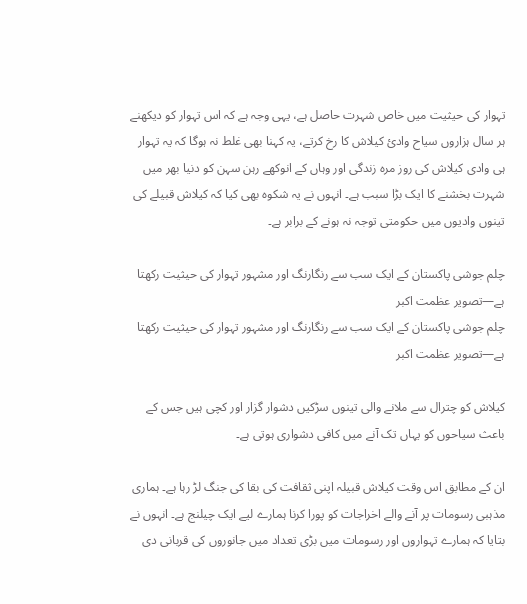تہوار کی حیثیت میں خاص شہرت حاصل ہے، یہی وجہ ہے کہ اس تہوار کو دیکھنے ہر سال ہزاروں سیاح وادئ کیلاش کا رخ کرتے، یہ کہنا بھی غلط نہ ہوگا کہ یہ تہوار ہی وادی کیلاش کی روز مرہ زندگی اور وہاں کے انوکھے رہن سہن کو دنیا بھر میں شہرت بخشنے کا ایک بڑا سبب ہے۔ انہوں نے یہ شکوہ بھی کیا کہ کیلاش قبیلے کی تینوں وادیوں میں حکومتی توجہ نہ ہونے کے برابر ہے۔

چلم جوشی پاکستان کے ایک سب سے رنگارنگ اور مشہور تہوار کی حیثیت رکھتا ہے—تصویر عظمت اکبر
چلم جوشی پاکستان کے ایک سب سے رنگارنگ اور مشہور تہوار کی حیثیت رکھتا ہے—تصویر عظمت اکبر

کیلاش کو چترال سے ملانے والی تینوں سڑکیں دشوار گزار اور کچی ہیں جس کے باعث سیاحوں کو یہاں تک آنے میں کافی دشواری ہوتی ہے۔

ان کے مطابق اس وقت کیلاش قبیلہ اپنی ثقافت کی بقا کی جنگ لڑ رہا ہے۔ ہماری مذہبی رسومات پر آنے والے اخراجات کو پورا کرنا ہمارے لیے ایک چیلنج ہے۔ انہوں نے بتایا کہ ہمارے تہواروں اور رسومات میں بڑی تعداد میں جانوروں کی قربانی دی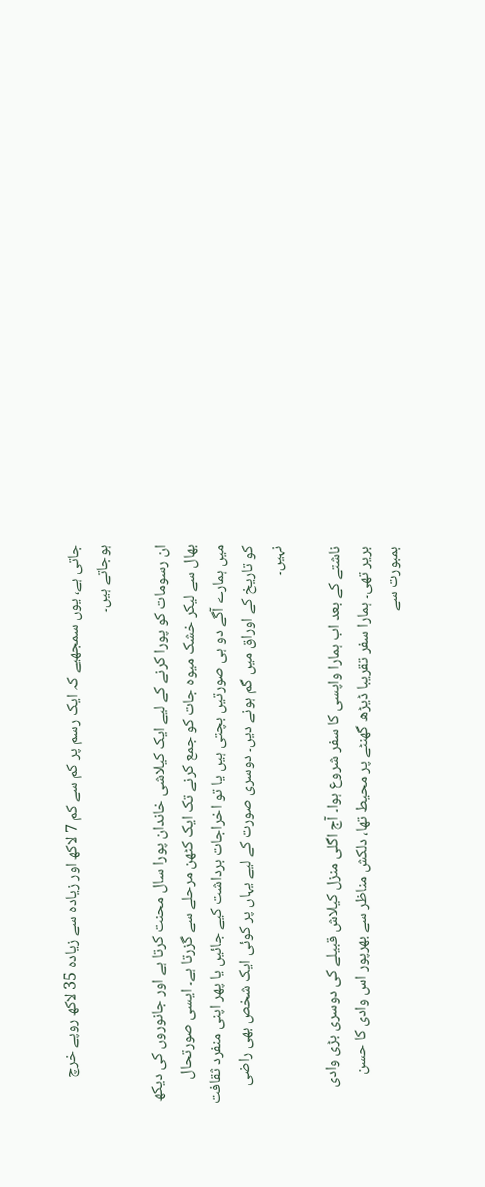جاتی ہے، یوں سمجھیے کہ ایک رسم پر کم سے کم 7 لاکھ اور زیادہ سے زیادہ 35 لاکھ روپے خرچ ہوجاتے ہیں۔

ان رسومات کو پورا کرنے کے لیے ایک کیلاشی خاندان پورا سال محنت کرتا ہے اور جانوروں کی دیکھ بھال سے لیکر خشک میوہ جات کو جمع کرنے تک ایک کٹھن مرحلے سے گزرتا ہے۔ ایسی صورتحال میں ہمارے آگے دو ہی صورتیں بچتی ہیں یا تو اخراجات برداشت کیے جائیں یا پھر اپنی منفرد ثقافت کو تاریخ کے اوراق میں گم ہونے دیں۔ دوسری صورت کے لیے یہاں پر کوئی ایک شخص بھی راضی نہیں۔

ناشتے کے بعد اب ہمارا واپسی کا سفر شروع ہوا۔ آج اگلی منزل کیلاش قبیلے کی دوسری بڑی وادی بریر تھی۔ ہمارا سفر تقریبا ڈیڑھ گھنٹے پر محیط تھا، دلکش مناظر سے بھرپور اس وادی کا حسن بمبورت سے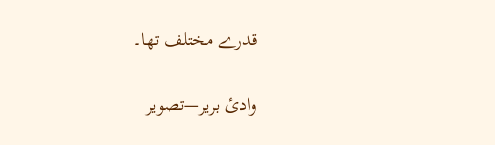قدرے مختلف تھا۔

وادئ بریر—تصویر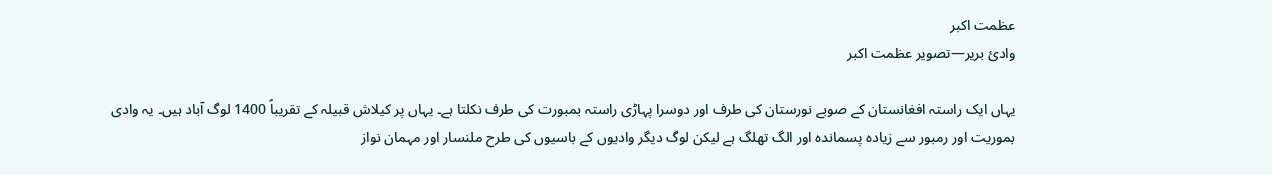عظمت اکبر
وادئ بریر—تصویر عظمت اکبر

یہاں ایک راستہ افغانستان کے صوبے نورستان کی طرف اور دوسرا پہاڑی راستہ بمبورت کی طرف نکلتا ہے۔ یہاں پر کیلاش قبیلہ کے تقریباً 1400 لوگ آباد ہیں۔ یہ وادی بموریت اور رمبور سے زیادہ پسماندہ اور الگ تھلگ ہے لیکن لوگ دیگر وادیوں کے باسیوں کی طرح ملنسار اور مہمان نواز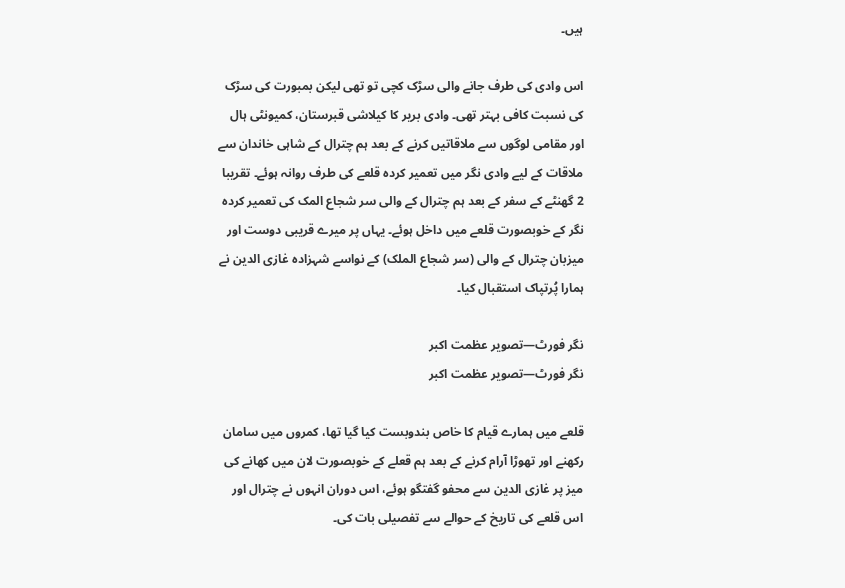ہیں۔

اس وادی کی طرف جانے والی سڑک کچی تو تھی لیکن بمبورت کی سڑک کی نسبت کافی بہتر تھی۔ وادی بریر کا کیلاشی قبرستان، کمیونٹی ہال اور مقامی لوگوں سے ملاقاتیں کرنے کے بعد ہم چترال کے شاہی خاندان سے ملاقات کے لیے وادی نگر میں تعمیر کردہ قلعے کی طرف روانہ ہوئے۔ تقریبا 2 گھنٹے کے سفر کے بعد ہم چترال کے والی سر شجاع المک کی تعمیر کردہ نگر کے خوبصورت قلعے میں داخل ہوئے۔ یہاں پر میرے قریبی دوست اور میزبان چترال کے والی (سر شجاع الملک) کے نواسے شہزادہ غازی الدین نے ہمارا پُرتپاک استقبال کیا۔

نگر فورٹ—تصویر عظمت اکبر
نگر فورٹ—تصویر عظمت اکبر

قلعے میں ہمارے قیام کا خاص بندوبست کیا گیا تھا، کمروں میں سامان رکھنے اور تھوڑا آرام کرنے کے بعد ہم قعلے کے خوبصورت لان میں کھانے کی میز پر غازی الدین سے محفو گفتگو ہوئے، اس دوران انہوں نے چترال اور اس قلعے کی تاریخ کے حوالے سے تفصیلی بات کی۔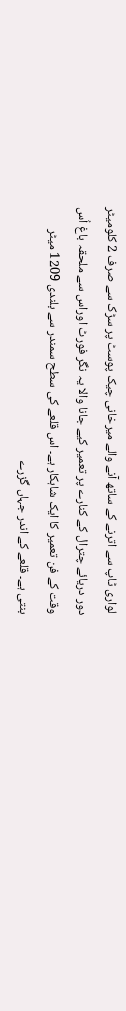لواری ٹاپ سے اترنے کے ساتھ آنے والے میرخانی چیک پوسٹ پر سڑک سے صرف 2 کلومیٹر دور دریائے چترال کے کنارے پر تعمیر کیے جانا والا یہ نگر فورٹ اوراس سے ملحقہ باغ اُس وقت کے فن تعمیر کا ایک شاہکار ہے۔ اس قلعے کی سطح سمندر سے بلندی 1209 میٹر بنتی ہے۔ قلعے کے اندر جہاں گزرے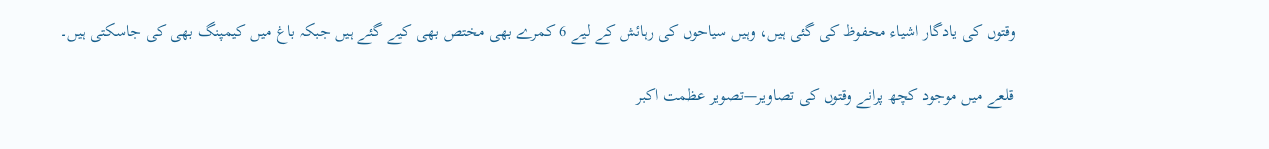وقتوں کی یادگار اشیاء محفوظ کی گئی ہیں، وہیں سیاحوں کی رہائش کے لیے 6 کمرے بھی مختص بھی کیے گئے ہیں جبکہ باغ میں کیمپنگ بھی کی جاسکتی ہیں۔

قلعے میں موجود کچھ پرانے وقتوں کی تصاویر—تصویر عظمت اکبر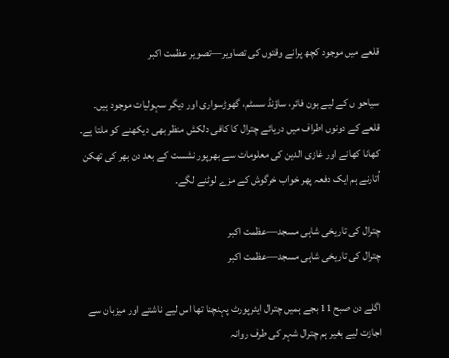قلعے میں موجود کچھ پرانے وقتوں کی تصاویر—تصویر عظمت اکبر

سیاحو ں کے لیے بون فائر، ساؤنڈ سسٹم، گھوڑسواری اور دیگر سہولیات موجود ہیں۔ قلعے کے دونوں اطراف میں دریائے چترال کا کافی دلکش منظر بھی دیکھنے کو ملتا ہے۔ کھانا کھانے اور غازی الدین کی معلومات سے بھرپور نشست کے بعد دن بھر کی تھکن اُتارنے ہم ایک دفعہ پھر خواب خرگوش کے مزے لوٹنے لگے۔

چترال کی تاریخی شاہی مسجد—عظمت اکبر
چترال کی تاریخی شاہی مسجد—عظمت اکبر

اگلے دن صبح 11 بجے ہمیں چترال ایئرپورٹ پہنچنا تھا اس لیے ناشتے اور میزبان سے اجازت لیے بغیر ہم چترال شہر کی طرف روانہ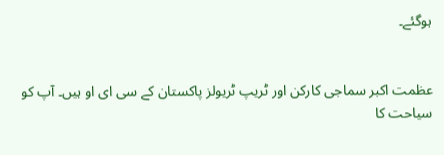ہوگئے۔


عظمت اکبر سماجی کارکن اور ٹریپ ٹریولز پاکستان کے سی ای او ہیں۔ آپ کو سیاحت کا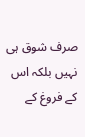صرف شوق ہی نہیں بلکہ اس کے فروغ کے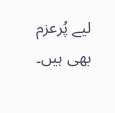لیے پُرعزم بھی ہیں۔